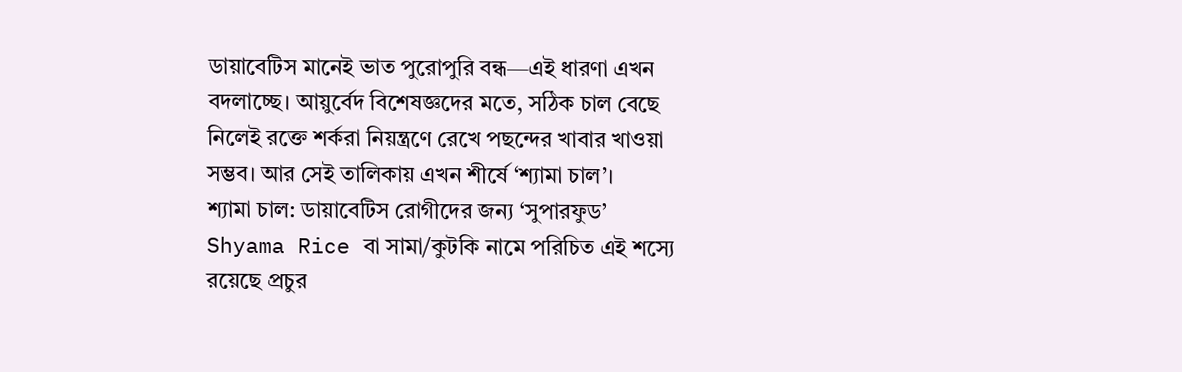ডায়াবেটিস মানেই ভাত পুরোপুরি বন্ধ—এই ধারণা এখন বদলাচ্ছে। আয়ুর্বেদ বিশেষজ্ঞদের মতে, সঠিক চাল বেছে নিলেই রক্তে শর্করা নিয়ন্ত্রণে রেখে পছন্দের খাবার খাওয়া সম্ভব। আর সেই তালিকায় এখন শীর্ষে ‘শ্যামা চাল’।
শ্যামা চাল: ডায়াবেটিস রোগীদের জন্য ‘সুপারফুড’
Shyama Rice বা সামা/কুটকি নামে পরিচিত এই শস্যে রয়েছে প্রচুর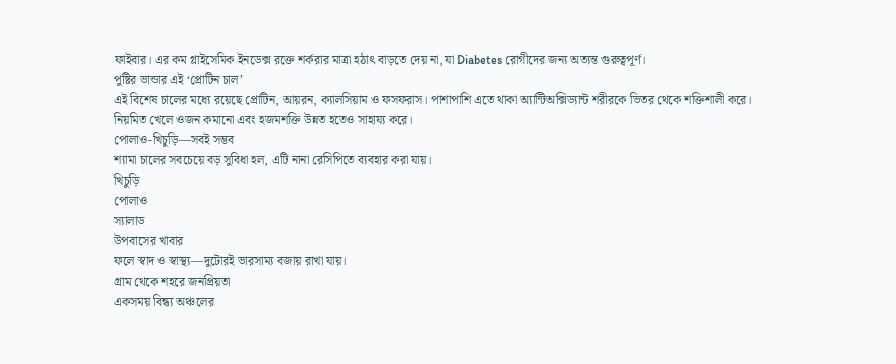ফাইবার। এর কম গ্লাইসেমিক ইনডেক্স রক্তে শর্করার মাত্রা হঠাৎ বাড়তে দেয় না, যা Diabetes রোগীদের জন্য অত্যন্ত গুরুত্বপূর্ণ।
পুষ্টির ভান্ডার এই ‘প্রোটিন চাল’
এই বিশেষ চালের মধ্যে রয়েছে প্রোটিন, আয়রন, ক্যালসিয়াম ও ফসফরাস। পাশাপাশি এতে থাকা অ্যান্টিঅক্সিড্যান্ট শরীরকে ভিতর থেকে শক্তিশালী করে।
নিয়মিত খেলে ওজন কমানো এবং হজমশক্তি উন্নত হতেও সাহায্য করে।
পোলাও-খিচুড়ি—সবই সম্ভব
শ্যামা চালের সবচেয়ে বড় সুবিধা হল, এটি নানা রেসিপিতে ব্যবহার করা যায়।
খিচুড়ি
পোলাও
স্যালাড
উপবাসের খাবার
ফলে স্বাদ ও স্বাস্থ্য—দুটোরই ভারসাম্য বজায় রাখা যায়।
গ্রাম থেকে শহরে জনপ্রিয়তা
একসময় বিন্ধ্য অঞ্চলের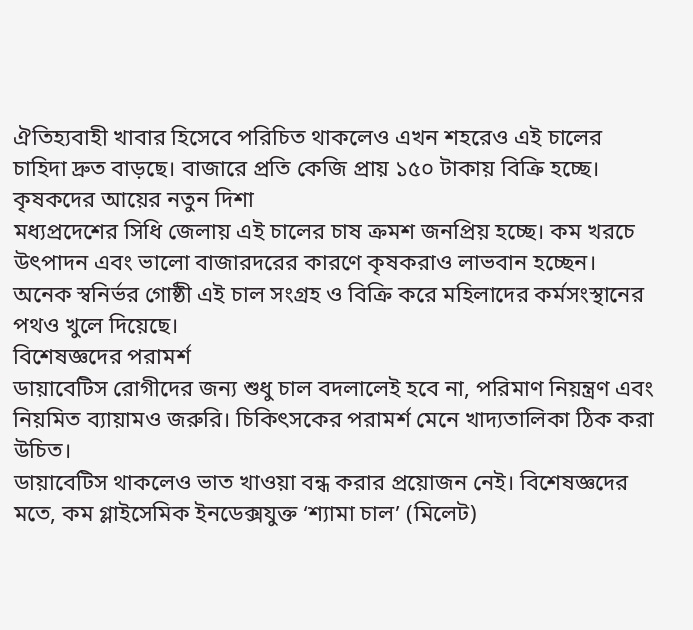ঐতিহ্যবাহী খাবার হিসেবে পরিচিত থাকলেও এখন শহরেও এই চালের চাহিদা দ্রুত বাড়ছে। বাজারে প্রতি কেজি প্রায় ১৫০ টাকায় বিক্রি হচ্ছে।
কৃষকদের আয়ের নতুন দিশা
মধ্যপ্রদেশের সিধি জেলায় এই চালের চাষ ক্রমশ জনপ্রিয় হচ্ছে। কম খরচে উৎপাদন এবং ভালো বাজারদরের কারণে কৃষকরাও লাভবান হচ্ছেন।
অনেক স্বনির্ভর গোষ্ঠী এই চাল সংগ্রহ ও বিক্রি করে মহিলাদের কর্মসংস্থানের পথও খুলে দিয়েছে।
বিশেষজ্ঞদের পরামর্শ
ডায়াবেটিস রোগীদের জন্য শুধু চাল বদলালেই হবে না, পরিমাণ নিয়ন্ত্রণ এবং নিয়মিত ব্যায়ামও জরুরি। চিকিৎসকের পরামর্শ মেনে খাদ্যতালিকা ঠিক করা উচিত।
ডায়াবেটিস থাকলেও ভাত খাওয়া বন্ধ করার প্রয়োজন নেই। বিশেষজ্ঞদের মতে, কম গ্লাইসেমিক ইনডেক্সযুক্ত ‘শ্যামা চাল’ (মিলেট)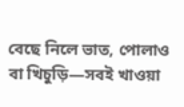বেছে নিলে ভাত, পোলাও বা খিচুড়ি—সবই খাওয়া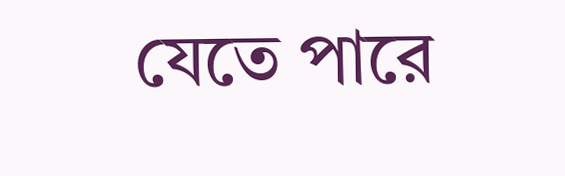যেতে পারে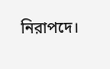নিরাপদে।